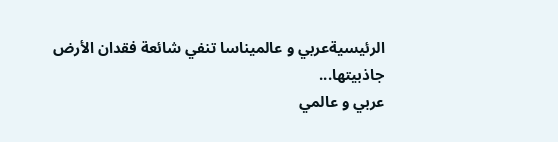الرئيسيةعربي و عالميناسا تنفي شائعة فقدان الأرض جاذبيتها...
عربي و عالمي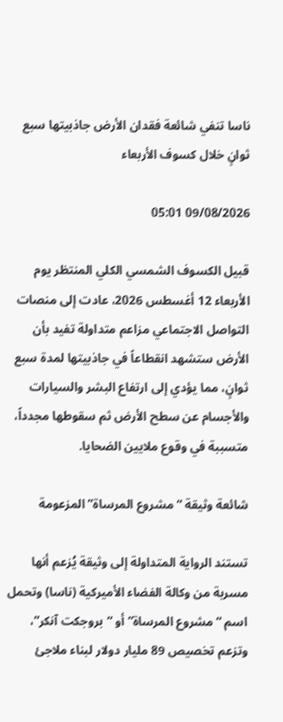ناسا تنفي شائعة فقدان الأرض جاذبيتها سبع ثوانٍ خلال كسوف الأربعاء

09/08/2026 05:01

قبيل الكسوف الشمسي الكلي المنتظر يوم الأربعاء 12 أغسطس 2026، عادت إلى منصات التواصل الاجتماعي مزاعم متداولة تفيد بأن الأرض ستشهد انقطاعاً في جاذبيتها لمدة سبع ثوانٍ، مما يؤدي إلى ارتفاع البشر والسيارات والأجسام عن سطح الأرض ثم سقوطها مجدداً، متسببة في وقوع ملايين الضحايا.

شائعة وثيقة “مشروع المرساة” المزعومة

تستند الرواية المتداولة إلى وثيقة يُزعم أنها مسربة من وكالة الفضاء الأميركية (ناسا) وتحمل اسم “مشروع المرساة” أو “بروجكت آنكر”، وتزعم تخصيص 89 مليار دولار لبناء ملاجئ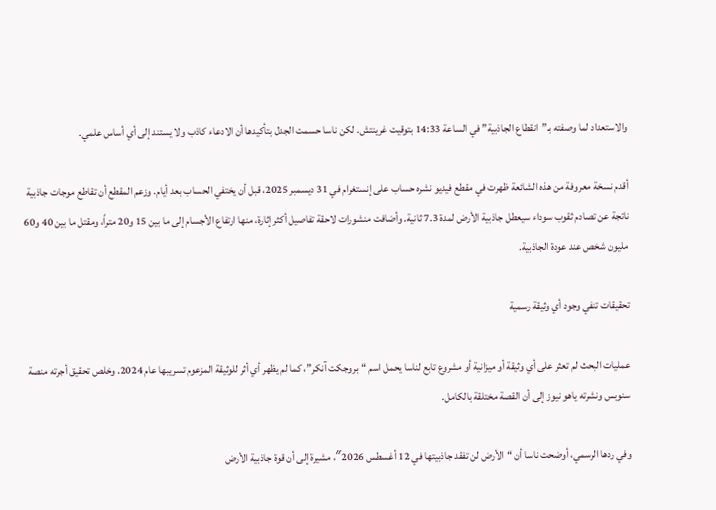والاستعداد لما وصفته بـ”انقطاع الجاذبية” في الساعة 14:33 بتوقيت غرينتش. لكن ناسا حسمت الجدل بتأكيدها أن الادعاء كاذب ولا يستند إلى أي أساس علمي.

أقدم نسخة معروفة من هذه الشائعة ظهرت في مقطع فيديو نشره حساب على إنستغرام في 31 ديسمبر 2025، قبل أن يختفي الحساب بعد أيام. وزعم المقطع أن تقاطع موجات جاذبية ناتجة عن تصادم ثقوب سوداء سيعطل جاذبية الأرض لمدة 7.3 ثانية. وأضافت منشورات لاحقة تفاصيل أكثر إثارة، منها ارتفاع الأجسام إلى ما بين 15 و20 متراً، ومقتل ما بين 40 و60 مليون شخص عند عودة الجاذبية.

تحقيقات تنفي وجود أي وثيقة رسمية

عمليات البحث لم تعثر على أي وثيقة أو ميزانية أو مشروع تابع لناسا يحمل اسم “بروجكت آنكر”، كما لم يظهر أي أثر للوثيقة المزعوم تسريبها عام 2024. وخلص تحقيق أجرته منصة سنوبس ونشرته ياهو نيوز إلى أن القصة مختلقة بالكامل.

وفي ردها الرسمي، أوضحت ناسا أن “الأرض لن تفقد جاذبيتها في 12 أغسطس 2026″، مشيرة إلى أن قوة جاذبية الأرض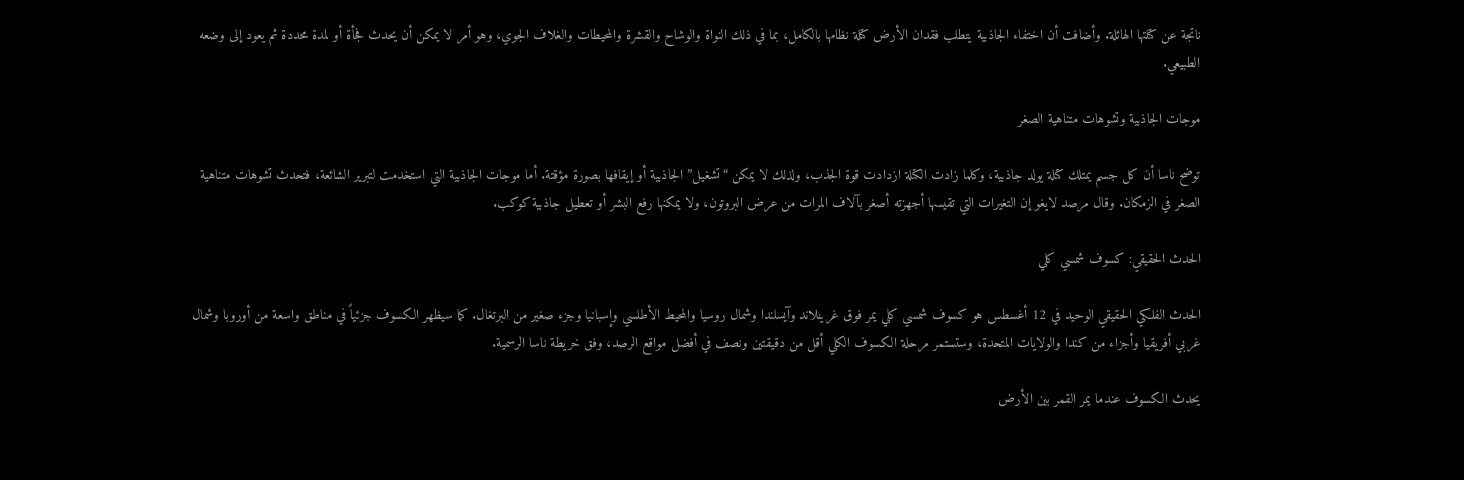ناتجة عن كتلتها الهائلة. وأضافت أن اختفاء الجاذبية يتطلب فقدان الأرض كتلة نظامها بالكامل، بما في ذلك النواة والوشاح والقشرة والمحيطات والغلاف الجوي، وهو أمر لا يمكن أن يحدث فجأة أو لمدة محددة ثم يعود إلى وضعه الطبيعي.

موجات الجاذبية وتشوهات متناهية الصغر

توضح ناسا أن كل جسم يمتلك كتلة يولد جاذبية، وكلما زادت الكتلة ازدادت قوة الجذب، ولذلك لا يمكن “تشغيل” الجاذبية أو إيقافها بصورة مؤقتة. أما موجات الجاذبية التي استخدمت لتبرير الشائعة، فتحدث تشوهات متناهية الصغر في الزمكان. وقال مرصد لايغو إن التغيرات التي تقيسها أجهزته أصغر بآلاف المرات من عرض البروتون، ولا يمكنها رفع البشر أو تعطيل جاذبية كوكب.

الحدث الحقيقي: كسوف شمسي كلي

الحدث الفلكي الحقيقي الوحيد في 12 أغسطس هو كسوف شمسي كلي يمر فوق غرينلاند وآيسلندا وشمال روسيا والمحيط الأطلسي وإسبانيا وجزء صغير من البرتغال. كما سيظهر الكسوف جزئياً في مناطق واسعة من أوروبا وشمال غربي أفريقيا وأجزاء من كندا والولايات المتحدة، وستستمر مرحلة الكسوف الكلي أقل من دقيقتين ونصف في أفضل مواقع الرصد، وفق خريطة ناسا الرسمية.

يحدث الكسوف عندما يمر القمر بين الأرض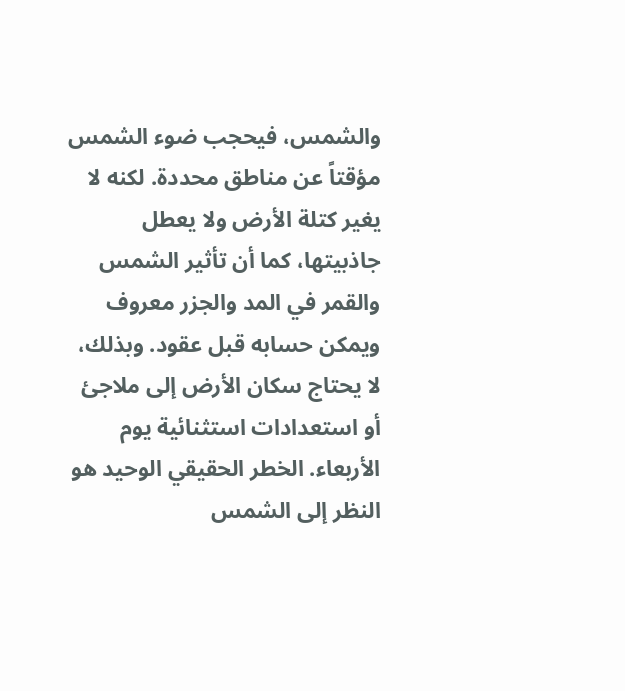والشمس، فيحجب ضوء الشمس مؤقتاً عن مناطق محددة. لكنه لا يغير كتلة الأرض ولا يعطل جاذبيتها، كما أن تأثير الشمس والقمر في المد والجزر معروف ويمكن حسابه قبل عقود. وبذلك، لا يحتاج سكان الأرض إلى ملاجئ أو استعدادات استثنائية يوم الأربعاء. الخطر الحقيقي الوحيد هو النظر إلى الشمس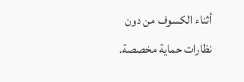أثناء الكسوف من دون نظارات حماية مخصصة.